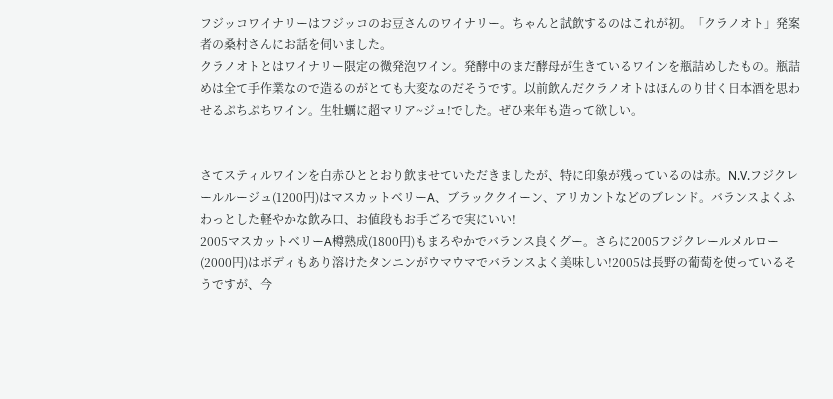フジッコワイナリーはフジッコのお豆さんのワイナリー。ちゃんと試飲するのはこれが初。「クラノオト」発案者の桑村さんにお話を伺いました。
クラノオトとはワイナリー限定の微発泡ワイン。発酵中のまだ酵母が生きているワインを瓶詰めしたもの。瓶詰めは全て手作業なので造るのがとても大変なのだそうです。以前飲んだクラノオトはほんのり甘く日本酒を思わせるぷちぷちワイン。生牡蠣に超マリア~ジュ!でした。ぜひ来年も造って欲しい。


さてスティルワインを白赤ひととおり飲ませていただきましたが、特に印象が残っているのは赤。N.V.フジクレールルージュ(1200円)はマスカットベリーA、ブラッククイーン、アリカントなどのブレンド。バランスよくふわっとした軽やかな飲み口、お値段もお手ごろで実にいい!
2005マスカットベリーA樽熟成(1800円)もまろやかでバランス良くグー。さらに2005フジクレールメルロー(2000円)はボディもあり溶けたタンニンがウマウマでバランスよく美味しい!2005は長野の葡萄を使っているそうですが、今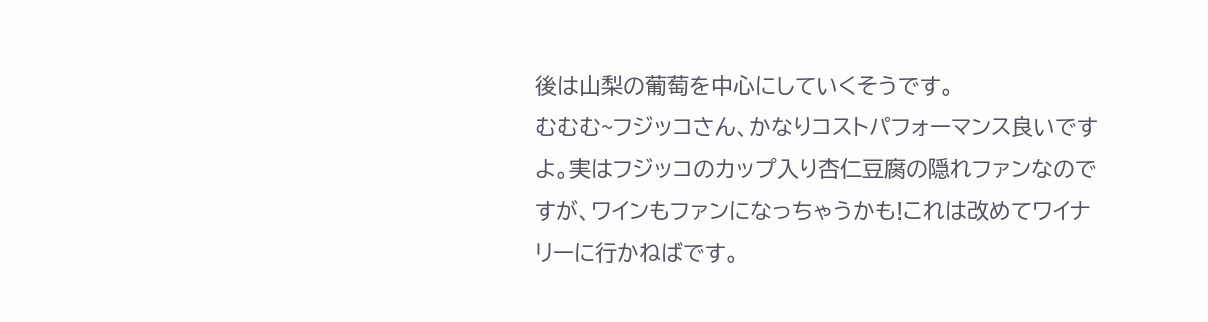後は山梨の葡萄を中心にしていくそうです。
むむむ~フジッコさん、かなりコストパフォーマンス良いですよ。実はフジッコのカップ入り杏仁豆腐の隠れファンなのですが、ワインもファンになっちゃうかも!これは改めてワイナリーに行かねばです。